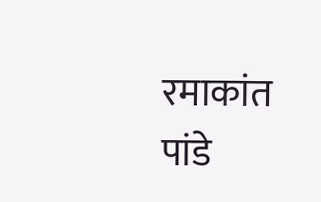रमाकांत पांडे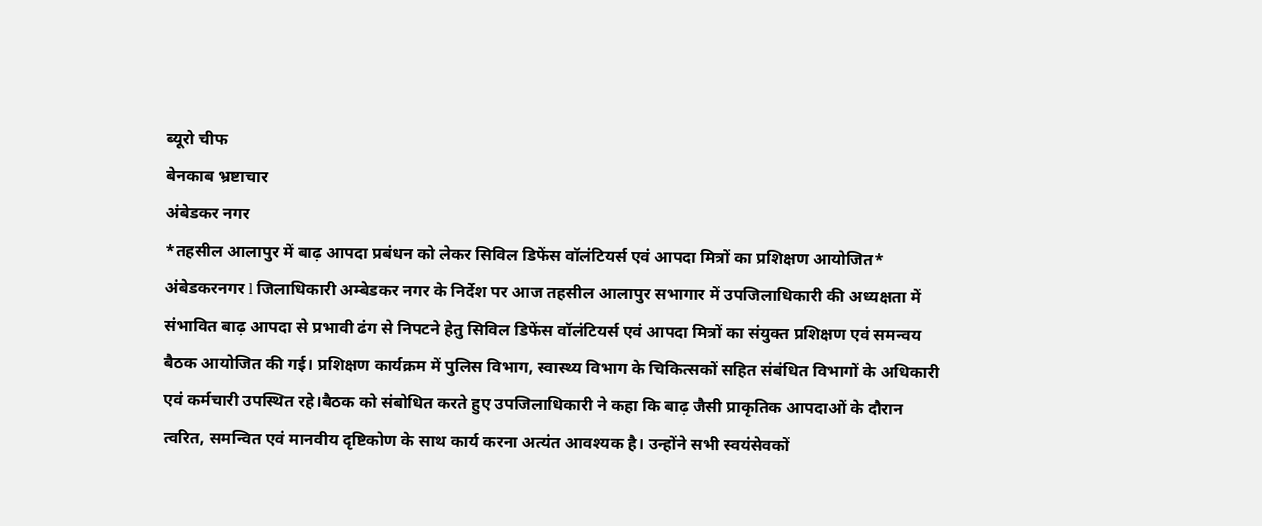ब्यूरो चीफ
बेनकाब भ्रष्टाचार
अंबेडकर नगर
*तहसील आलापुर में बाढ़ आपदा प्रबंधन को लेकर सिविल डिफेंस वॉलंटियर्स एवं आपदा मित्रों का प्रशिक्षण आयोजित*
अंबेडकरनगर l जिलाधिकारी अम्बेडकर नगर के निर्देश पर आज तहसील आलापुर सभागार में उपजिलाधिकारी की अध्यक्षता में संभावित बाढ़ आपदा से प्रभावी ढंग से निपटने हेतु सिविल डिफेंस वॉलंटियर्स एवं आपदा मित्रों का संयुक्त प्रशिक्षण एवं समन्वय बैठक आयोजित की गई। प्रशिक्षण कार्यक्रम में पुलिस विभाग, स्वास्थ्य विभाग के चिकित्सकों सहित संबंधित विभागों के अधिकारी एवं कर्मचारी उपस्थित रहे।बैठक को संबोधित करते हुए उपजिलाधिकारी ने कहा कि बाढ़ जैसी प्राकृतिक आपदाओं के दौरान त्वरित, समन्वित एवं मानवीय दृष्टिकोण के साथ कार्य करना अत्यंत आवश्यक है। उन्होंने सभी स्वयंसेवकों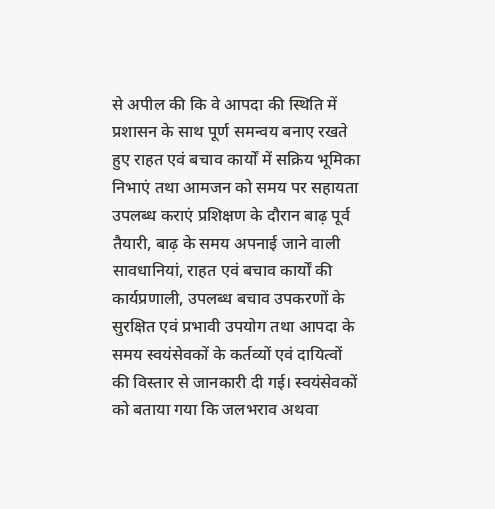से अपील की कि वे आपदा की स्थिति में प्रशासन के साथ पूर्ण समन्वय बनाए रखते हुए राहत एवं बचाव कार्यों में सक्रिय भूमिका निभाएं तथा आमजन को समय पर सहायता उपलब्ध कराएं प्रशिक्षण के दौरान बाढ़ पूर्व तैयारी, बाढ़ के समय अपनाई जाने वाली सावधानियां, राहत एवं बचाव कार्यों की कार्यप्रणाली, उपलब्ध बचाव उपकरणों के सुरक्षित एवं प्रभावी उपयोग तथा आपदा के समय स्वयंसेवकों के कर्तव्यों एवं दायित्वों की विस्तार से जानकारी दी गई। स्वयंसेवकों को बताया गया कि जलभराव अथवा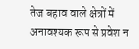तेज बहाव वाले क्षेत्रों में अनावश्यक रूप से प्रवेश न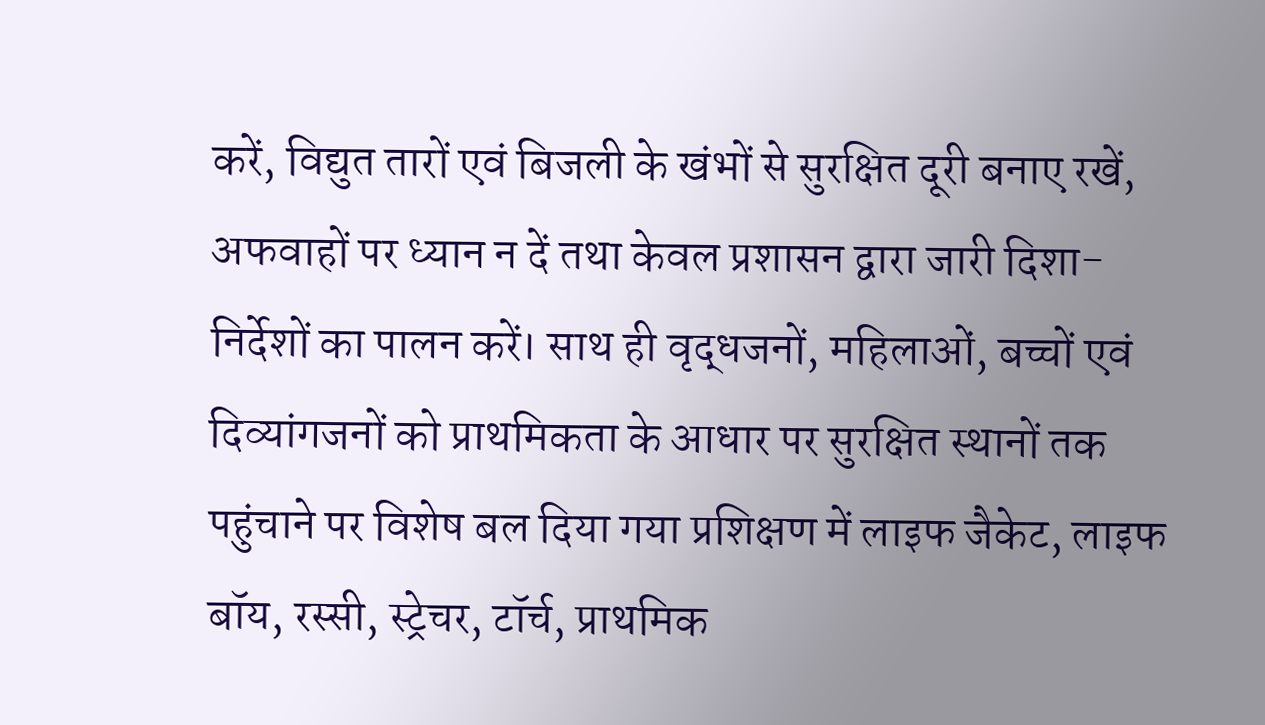करें, विद्युत तारों एवं बिजली के खंभों से सुरक्षित दूरी बनाए रखें, अफवाहों पर ध्यान न दें तथा केवल प्रशासन द्वारा जारी दिशा-निर्देशों का पालन करें। साथ ही वृद्धजनों, महिलाओं, बच्चों एवं दिव्यांगजनों को प्राथमिकता के आधार पर सुरक्षित स्थानों तक पहुंचाने पर विशेष बल दिया गया प्रशिक्षण में लाइफ जैकेट, लाइफ बॉय, रस्सी, स्ट्रेचर, टॉर्च, प्राथमिक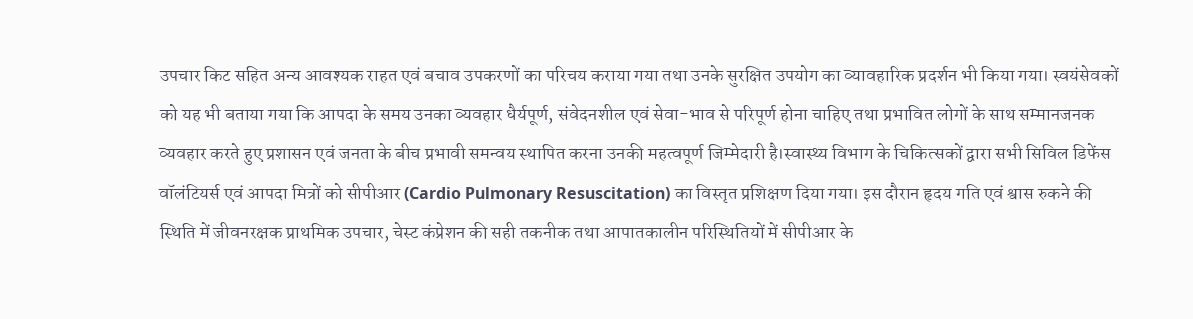उपचार किट सहित अन्य आवश्यक राहत एवं बचाव उपकरणों का परिचय कराया गया तथा उनके सुरक्षित उपयोग का व्यावहारिक प्रदर्शन भी किया गया। स्वयंसेवकों को यह भी बताया गया कि आपदा के समय उनका व्यवहार धैर्यपूर्ण, संवेदनशील एवं सेवा-भाव से परिपूर्ण होना चाहिए तथा प्रभावित लोगों के साथ सम्मानजनक व्यवहार करते हुए प्रशासन एवं जनता के बीच प्रभावी समन्वय स्थापित करना उनकी महत्वपूर्ण जिम्मेदारी है।स्वास्थ्य विभाग के चिकित्सकों द्वारा सभी सिविल डिफेंस वॉलंटियर्स एवं आपदा मित्रों को सीपीआर (Cardio Pulmonary Resuscitation) का विस्तृत प्रशिक्षण दिया गया। इस दौरान हृदय गति एवं श्वास रुकने की स्थिति में जीवनरक्षक प्राथमिक उपचार, चेस्ट कंप्रेशन की सही तकनीक तथा आपातकालीन परिस्थितियों में सीपीआर के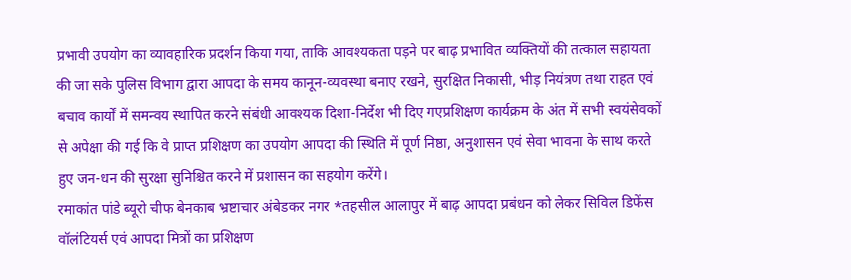प्रभावी उपयोग का व्यावहारिक प्रदर्शन किया गया, ताकि आवश्यकता पड़ने पर बाढ़ प्रभावित व्यक्तियों की तत्काल सहायता की जा सके पुलिस विभाग द्वारा आपदा के समय कानून-व्यवस्था बनाए रखने, सुरक्षित निकासी, भीड़ नियंत्रण तथा राहत एवं बचाव कार्यों में समन्वय स्थापित करने संबंधी आवश्यक दिशा-निर्देश भी दिए गएप्रशिक्षण कार्यक्रम के अंत में सभी स्वयंसेवकों से अपेक्षा की गई कि वे प्राप्त प्रशिक्षण का उपयोग आपदा की स्थिति में पूर्ण निष्ठा, अनुशासन एवं सेवा भावना के साथ करते हुए जन-धन की सुरक्षा सुनिश्चित करने में प्रशासन का सहयोग करेंगे।
रमाकांत पांडे ब्यूरो चीफ बेनकाब भ्रष्टाचार अंबेडकर नगर *तहसील आलापुर में बाढ़ आपदा प्रबंधन को लेकर सिविल डिफेंस वॉलंटियर्स एवं आपदा मित्रों का प्रशिक्षण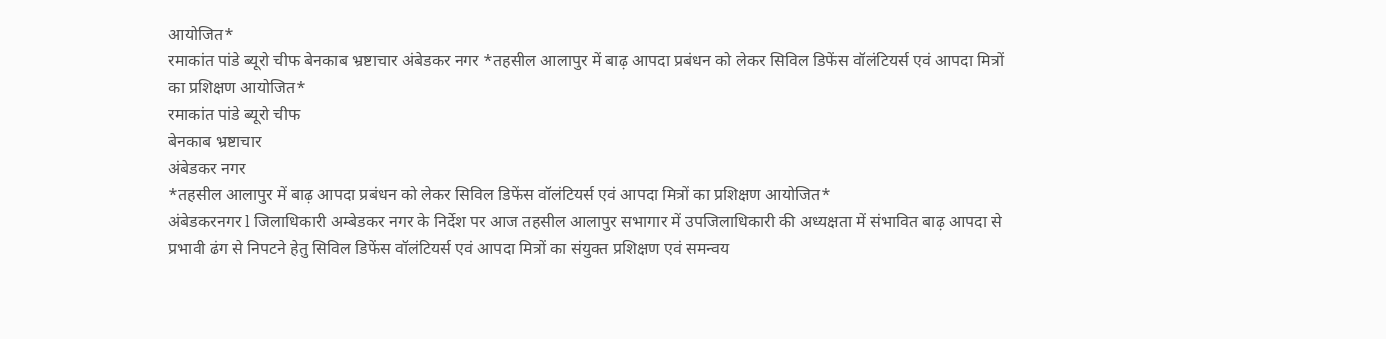आयोजित*
रमाकांत पांडे ब्यूरो चीफ बेनकाब भ्रष्टाचार अंबेडकर नगर *तहसील आलापुर में बाढ़ आपदा प्रबंधन को लेकर सिविल डिफेंस वॉलंटियर्स एवं आपदा मित्रों का प्रशिक्षण आयोजित*
रमाकांत पांडे ब्यूरो चीफ
बेनकाब भ्रष्टाचार
अंबेडकर नगर
*तहसील आलापुर में बाढ़ आपदा प्रबंधन को लेकर सिविल डिफेंस वॉलंटियर्स एवं आपदा मित्रों का प्रशिक्षण आयोजित*
अंबेडकरनगर l जिलाधिकारी अम्बेडकर नगर के निर्देश पर आज तहसील आलापुर सभागार में उपजिलाधिकारी की अध्यक्षता में संभावित बाढ़ आपदा से प्रभावी ढंग से निपटने हेतु सिविल डिफेंस वॉलंटियर्स एवं आपदा मित्रों का संयुक्त प्रशिक्षण एवं समन्वय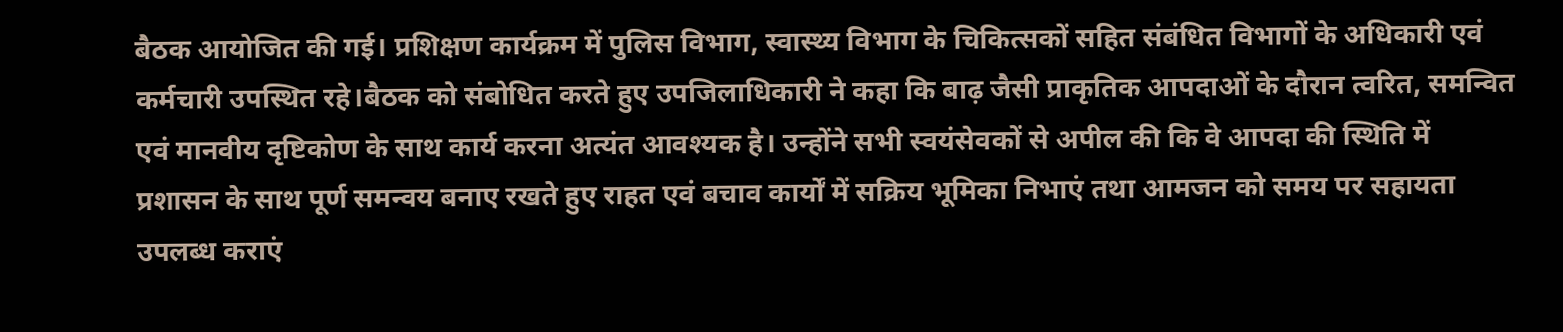बैठक आयोजित की गई। प्रशिक्षण कार्यक्रम में पुलिस विभाग, स्वास्थ्य विभाग के चिकित्सकों सहित संबंधित विभागों के अधिकारी एवं कर्मचारी उपस्थित रहे।बैठक को संबोधित करते हुए उपजिलाधिकारी ने कहा कि बाढ़ जैसी प्राकृतिक आपदाओं के दौरान त्वरित, समन्वित एवं मानवीय दृष्टिकोण के साथ कार्य करना अत्यंत आवश्यक है। उन्होंने सभी स्वयंसेवकों से अपील की कि वे आपदा की स्थिति में प्रशासन के साथ पूर्ण समन्वय बनाए रखते हुए राहत एवं बचाव कार्यों में सक्रिय भूमिका निभाएं तथा आमजन को समय पर सहायता उपलब्ध कराएं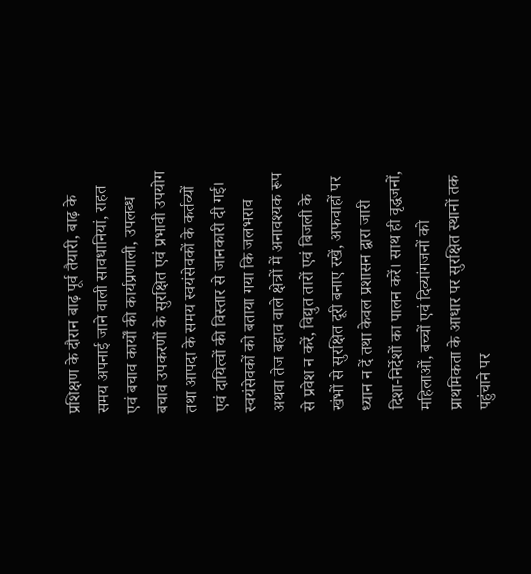प्रशिक्षण के दौरान बाढ़ पूर्व तैयारी, बाढ़ के समय अपनाई जाने वाली सावधानियां, राहत एवं बचाव कार्यों की कार्यप्रणाली, उपलब्ध बचाव उपकरणों के सुरक्षित एवं प्रभावी उपयोग तथा आपदा के समय स्वयंसेवकों के कर्तव्यों एवं दायित्वों की विस्तार से जानकारी दी गई। स्वयंसेवकों को बताया गया कि जलभराव अथवा तेज बहाव वाले क्षेत्रों में अनावश्यक रूप से प्रवेश न करें, विद्युत तारों एवं बिजली के खंभों से सुरक्षित दूरी बनाए रखें, अफवाहों पर ध्यान न दें तथा केवल प्रशासन द्वारा जारी दिशा-निर्देशों का पालन करें। साथ ही वृद्धजनों, महिलाओं, बच्चों एवं दिव्यांगजनों को प्राथमिकता के आधार पर सुरक्षित स्थानों तक पहुंचाने पर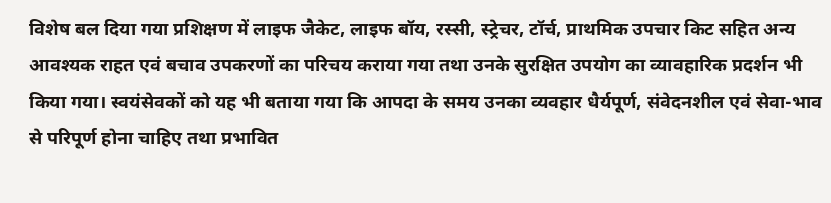विशेष बल दिया गया प्रशिक्षण में लाइफ जैकेट, लाइफ बॉय, रस्सी, स्ट्रेचर, टॉर्च, प्राथमिक उपचार किट सहित अन्य आवश्यक राहत एवं बचाव उपकरणों का परिचय कराया गया तथा उनके सुरक्षित उपयोग का व्यावहारिक प्रदर्शन भी किया गया। स्वयंसेवकों को यह भी बताया गया कि आपदा के समय उनका व्यवहार धैर्यपूर्ण, संवेदनशील एवं सेवा-भाव से परिपूर्ण होना चाहिए तथा प्रभावित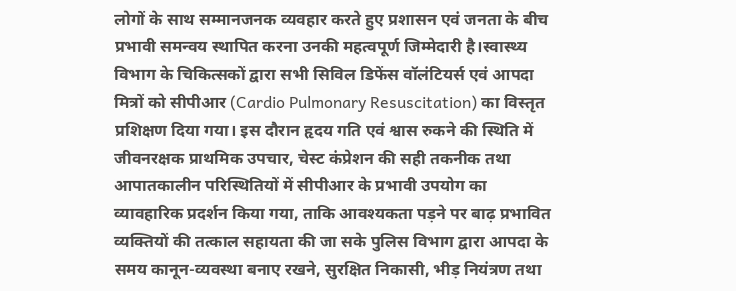लोगों के साथ सम्मानजनक व्यवहार करते हुए प्रशासन एवं जनता के बीच प्रभावी समन्वय स्थापित करना उनकी महत्वपूर्ण जिम्मेदारी है।स्वास्थ्य विभाग के चिकित्सकों द्वारा सभी सिविल डिफेंस वॉलंटियर्स एवं आपदा मित्रों को सीपीआर (Cardio Pulmonary Resuscitation) का विस्तृत प्रशिक्षण दिया गया। इस दौरान हृदय गति एवं श्वास रुकने की स्थिति में जीवनरक्षक प्राथमिक उपचार, चेस्ट कंप्रेशन की सही तकनीक तथा आपातकालीन परिस्थितियों में सीपीआर के प्रभावी उपयोग का व्यावहारिक प्रदर्शन किया गया, ताकि आवश्यकता पड़ने पर बाढ़ प्रभावित व्यक्तियों की तत्काल सहायता की जा सके पुलिस विभाग द्वारा आपदा के समय कानून-व्यवस्था बनाए रखने, सुरक्षित निकासी, भीड़ नियंत्रण तथा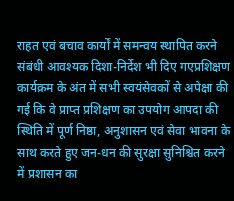राहत एवं बचाव कार्यों में समन्वय स्थापित करने संबंधी आवश्यक दिशा-निर्देश भी दिए गएप्रशिक्षण कार्यक्रम के अंत में सभी स्वयंसेवकों से अपेक्षा की गई कि वे प्राप्त प्रशिक्षण का उपयोग आपदा की स्थिति में पूर्ण निष्ठा, अनुशासन एवं सेवा भावना के साथ करते हुए जन-धन की सुरक्षा सुनिश्चित करने में प्रशासन का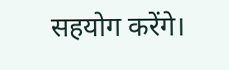सहयोग करेंगे।